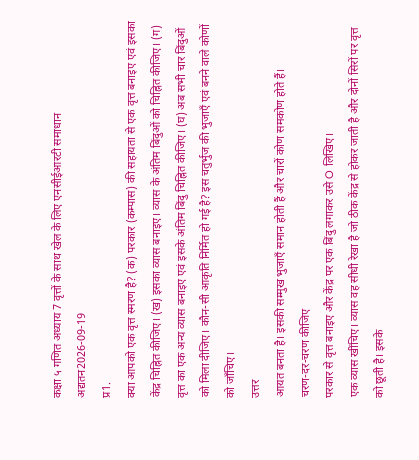कक्षा ५ गणित अध्याय 7 वृत्तों के साथ खेल के लिए एनसीईआरटी समाधान
अद्यतन2026-09-19
प्र1.
क्या आपको एक वृत्त स्मरण है? (क) परकार (कम्पास) की सहायता से एक वृत्त बनाइए एवं इसका केंद्र चिह्नित कीजिए। (ख) इसका व्यास बनाइए। व्यास के अंतिम बिंदुओं को चिह्नित कीजिए। (ग) वृत्त का एक अन्य व्यास बनाइए एवं इसके अंतिम बिंदु चिह्नित कीजिए। (घ) अब सभी चार बिंदुओं को मिला दीजिए। कौन-सी आकृति निर्मित हो गई है? इस चतुर्भुज की भुजाएँ एवं बनने वाले कोणों को जाँचिए।
उत्तर
आयत बनता है। इसकी सम्मुख भुजाएँ समान होती हैं और चारों कोण समकोण होते हैं।
चरण-दर-चरण कीजिए
परकार से वृत्त बनाइए और केंद्र पर एक बिंदु लगाकर उसे O लिखिए।
एक व्यास खींचिए। व्यास वह सीधी रेखा है जो ठीक केंद्र से होकर जाती है और दोनों सिरों पर वृत्त को छूती है। इसके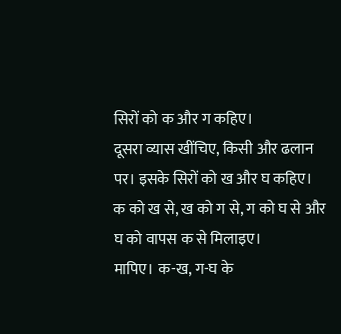सिरों को क और ग कहिए।
दूसरा व्यास खींचिए, किसी और ढलान पर। इसके सिरों को ख और घ कहिए।
क को ख से, ख को ग से, ग को घ से और घ को वापस क से मिलाइए।
मापिए। क-ख, ग-घ के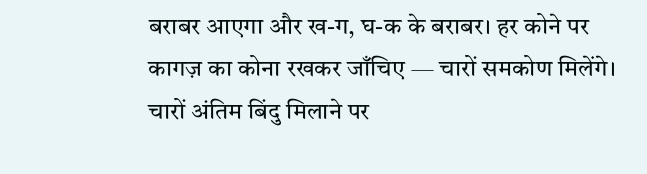बराबर आएगा और ख-ग, घ-क के बराबर। हर कोने पर कागज़ का कोना रखकर जाँचिए — चारों समकोण मिलेंगे।
चारों अंतिम बिंदु मिलाने पर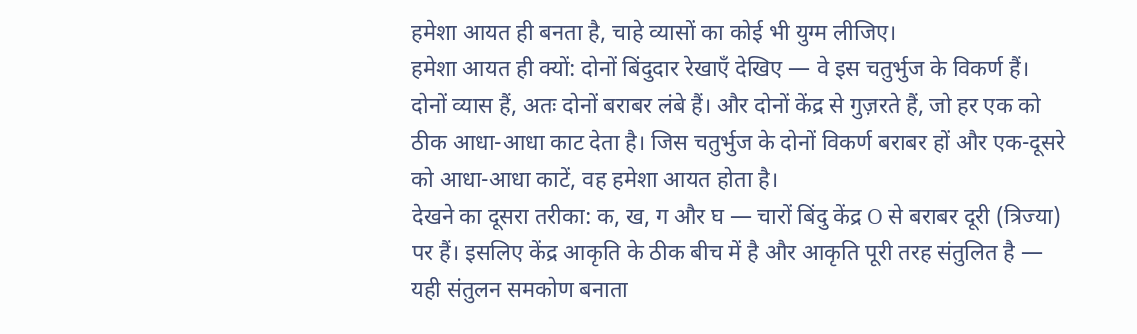हमेशा आयत ही बनता है, चाहे व्यासों का कोई भी युग्म लीजिए।
हमेशा आयत ही क्यों: दोनों बिंदुदार रेखाएँ देखिए — वे इस चतुर्भुज के विकर्ण हैं। दोनों व्यास हैं, अतः दोनों बराबर लंबे हैं। और दोनों केंद्र से गुज़रते हैं, जो हर एक को ठीक आधा-आधा काट देता है। जिस चतुर्भुज के दोनों विकर्ण बराबर हों और एक-दूसरे को आधा-आधा काटें, वह हमेशा आयत होता है।
देखने का दूसरा तरीका: क, ख, ग और घ — चारों बिंदु केंद्र O से बराबर दूरी (त्रिज्या) पर हैं। इसलिए केंद्र आकृति के ठीक बीच में है और आकृति पूरी तरह संतुलित है — यही संतुलन समकोण बनाता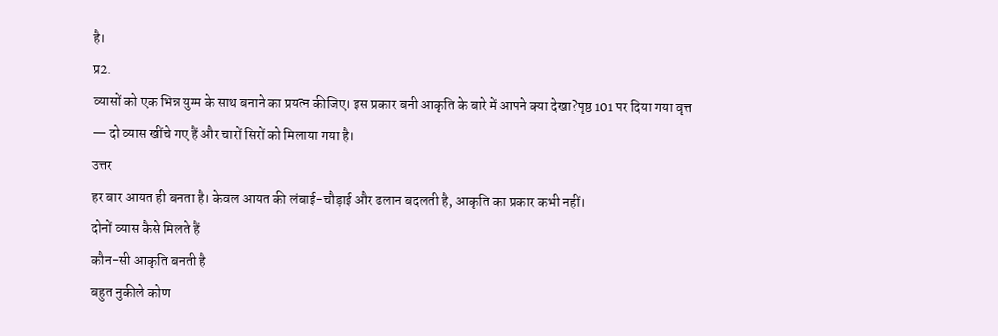है।
प्र2.
व्यासों को एक भिन्न युग्म के साथ बनाने का प्रयत्न कीजिए। इस प्रकार बनी आकृति के बारे में आपने क्या देखा?पृष्ठ 101 पर दिया गया वृत्त — दो व्यास खींचे गए हैं और चारों सिरों को मिलाया गया है।
उत्तर
हर बार आयत ही बनता है। केवल आयत की लंबाई-चौड़ाई और ढलान बदलती है, आकृति का प्रकार कभी नहीं।
दोनों व्यास कैसे मिलते हैं
कौन-सी आकृति बनती है
बहुत नुकीले कोण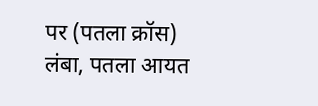पर (पतला क्रॉस)
लंबा, पतला आयत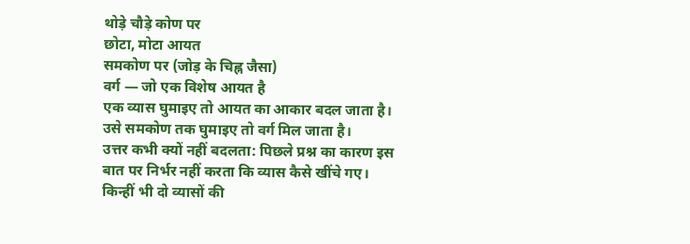थोड़े चौड़े कोण पर
छोटा, मोटा आयत
समकोण पर (जोड़ के चिह्न जैसा)
वर्ग — जो एक विशेष आयत है
एक व्यास घुमाइए तो आयत का आकार बदल जाता है। उसे समकोण तक घुमाइए तो वर्ग मिल जाता है।
उत्तर कभी क्यों नहीं बदलता: पिछले प्रश्न का कारण इस बात पर निर्भर नहीं करता कि व्यास कैसे खींचे गए। किन्हीं भी दो व्यासों की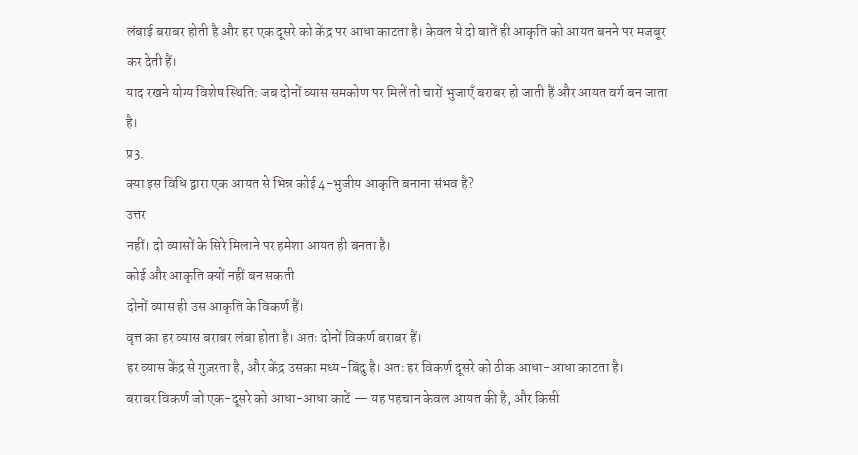लंबाई बराबर होती है और हर एक दूसरे को केंद्र पर आधा काटता है। केवल ये दो बातें ही आकृति को आयत बनने पर मजबूर कर देती हैं।
याद रखने योग्य विशेष स्थिति: जब दोनों व्यास समकोण पर मिलें तो चारों भुजाएँ बराबर हो जाती हैं और आयत वर्ग बन जाता है।
प्र3.
क्या इस विधि द्वारा एक आयत से भिन्न कोई 4-भुजीय आकृति बनाना संभव है?
उत्तर
नहीं। दो व्यासों के सिरे मिलाने पर हमेशा आयत ही बनता है।
कोई और आकृति क्यों नहीं बन सकती
दोनों व्यास ही उस आकृति के विकर्ण हैं।
वृत्त का हर व्यास बराबर लंबा होता है। अतः दोनों विकर्ण बराबर हैं।
हर व्यास केंद्र से गुज़रता है, और केंद्र उसका मध्य-बिंदु है। अतः हर विकर्ण दूसरे को ठीक आधा-आधा काटता है।
बराबर विकर्ण जो एक-दूसरे को आधा-आधा काटें — यह पहचान केवल आयत की है, और किसी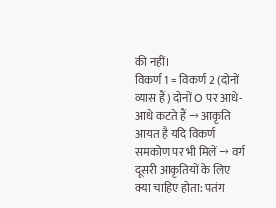की नहीं।
विकर्ण 1 = विकर्ण 2 (दोनों व्यास हैं) दोनों O पर आधे-आधे कटते हैं → आकृति आयत है यदि विकर्ण समकोण पर भी मिलें → वर्ग
दूसरी आकृतियों के लिए क्या चाहिए होता: पतंग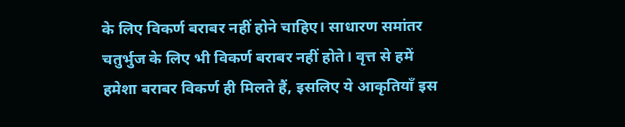के लिए विकर्ण बराबर नहीं होने चाहिए। साधारण समांतर चतुर्भुज के लिए भी विकर्ण बराबर नहीं होते। वृत्त से हमें हमेशा बराबर विकर्ण ही मिलते हैं, इसलिए ये आकृतियाँ इस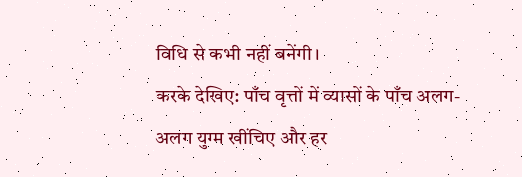विधि से कभी नहीं बनेंगी।
करके देखिए: पाँच वृत्तों में व्यासों के पाँच अलग-अलग युग्म खींचिए और हर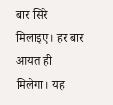बार सिरे मिलाइए। हर बार आयत ही मिलेगा। यह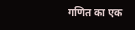गणित का एक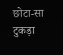छोटा-सा टुकड़ा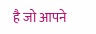है जो आपने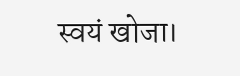स्वयं खोजा।